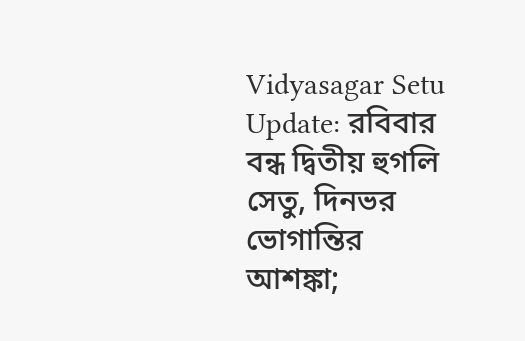Vidyasagar Setu Update: রবিবার বন্ধ দ্বিতীয় হুগলি সেতু, দিনভর ভোগান্তির আশঙ্কা;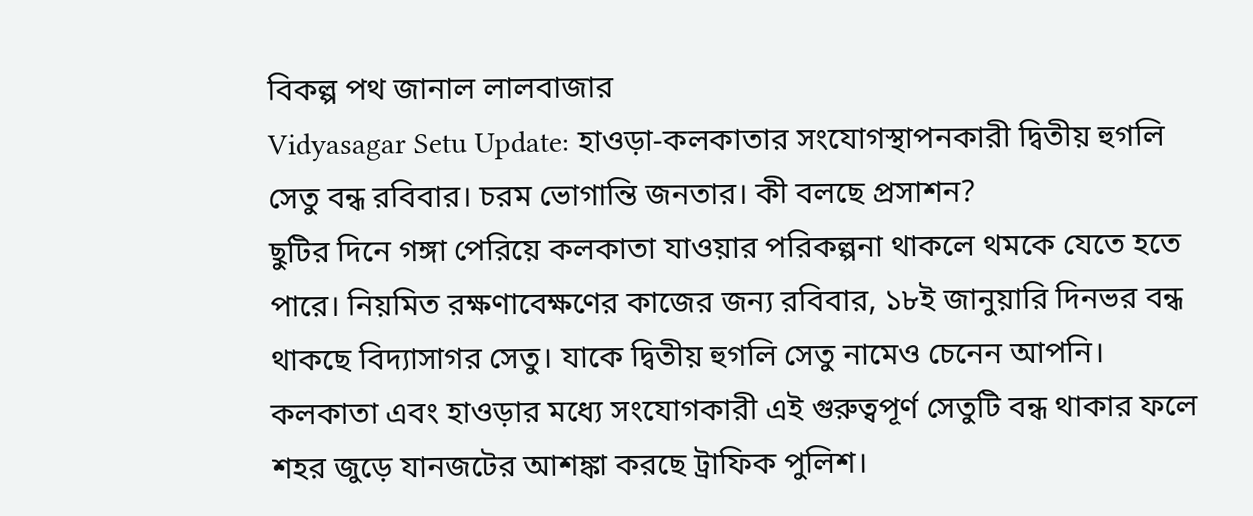বিকল্প পথ জানাল লালবাজার
Vidyasagar Setu Update: হাওড়া-কলকাতার সংযোগস্থাপনকারী দ্বিতীয় হুগলি সেতু বন্ধ রবিবার। চরম ভোগান্তি জনতার। কী বলছে প্রসাশন?
ছুটির দিনে গঙ্গা পেরিয়ে কলকাতা যাওয়ার পরিকল্পনা থাকলে থমকে যেতে হতে পারে। নিয়মিত রক্ষণাবেক্ষণের কাজের জন্য রবিবার, ১৮ই জানুয়ারি দিনভর বন্ধ থাকছে বিদ্যাসাগর সেতু। যাকে দ্বিতীয় হুগলি সেতু নামেও চেনেন আপনি। কলকাতা এবং হাওড়ার মধ্যে সংযোগকারী এই গুরুত্বপূর্ণ সেতুটি বন্ধ থাকার ফলে শহর জুড়ে যানজটের আশঙ্কা করছে ট্রাফিক পুলিশ।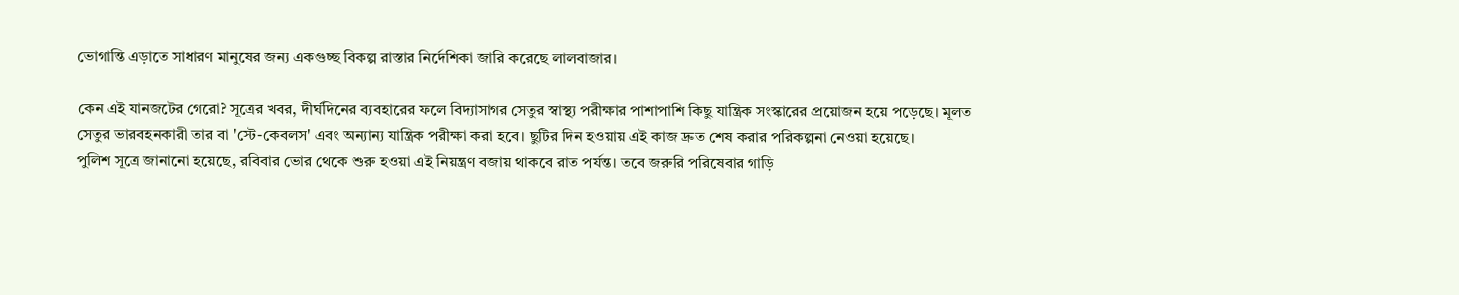ভোগান্তি এড়াতে সাধারণ মানুষের জন্য একগুচ্ছ বিকল্প রাস্তার নির্দেশিকা জারি করেছে লালবাজার।

কেন এই যানজটের গেরো? সূত্রের খবর, দীর্ঘদিনের ব্যবহারের ফলে বিদ্যাসাগর সেতুর স্বাস্থ্য পরীক্ষার পাশাপাশি কিছু যান্ত্রিক সংস্কারের প্রয়োজন হয়ে পড়েছে। মূলত সেতুর ভারবহনকারী তার বা 'স্টে-কেবলস' এবং অন্যান্য যান্ত্রিক পরীক্ষা করা হবে। ছুটির দিন হওয়ায় এই কাজ দ্রুত শেষ করার পরিকল্পনা নেওয়া হয়েছে।
পুলিশ সূত্রে জানানো হয়েছে, রবিবার ভোর থেকে শুরু হওয়া এই নিয়ন্ত্রণ বজায় থাকবে রাত পর্যন্ত। তবে জরুরি পরিষেবার গাড়ি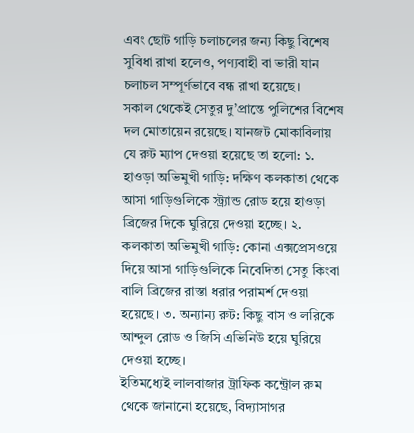এবং ছোট গাড়ি চলাচলের জন্য কিছু বিশেষ সুবিধা রাখা হলেও, পণ্যবাহী বা ভারী যান চলাচল সম্পূর্ণভাবে বন্ধ রাখা হয়েছে।
সকাল থেকেই সেতুর দু’প্রান্তে পুলিশের বিশেষ দল মোতায়েন রয়েছে। যানজট মোকাবিলায় যে রুট ম্যাপ দেওয়া হয়েছে তা হলো: ১. হাওড়া অভিমুখী গাড়ি: দক্ষিণ কলকাতা থেকে আসা গাড়িগুলিকে স্ট্র্যান্ড রোড হয়ে হাওড়া ব্রিজের দিকে ঘুরিয়ে দেওয়া হচ্ছে। ২. কলকাতা অভিমুখী গাড়ি: কোনা এক্সপ্রেসওয়ে দিয়ে আসা গাড়িগুলিকে নিবেদিতা সেতু কিংবা বালি ব্রিজের রাস্তা ধরার পরামর্শ দেওয়া হয়েছে। ৩. অন্যান্য রুট: কিছু বাস ও লরিকে আন্দুল রোড ও জিসি এভিনিউ হয়ে ঘুরিয়ে দেওয়া হচ্ছে।
ইতিমধ্যেই লালবাজার ট্রাফিক কন্ট্রোল রুম থেকে জানানো হয়েছে, বিদ্যাসাগর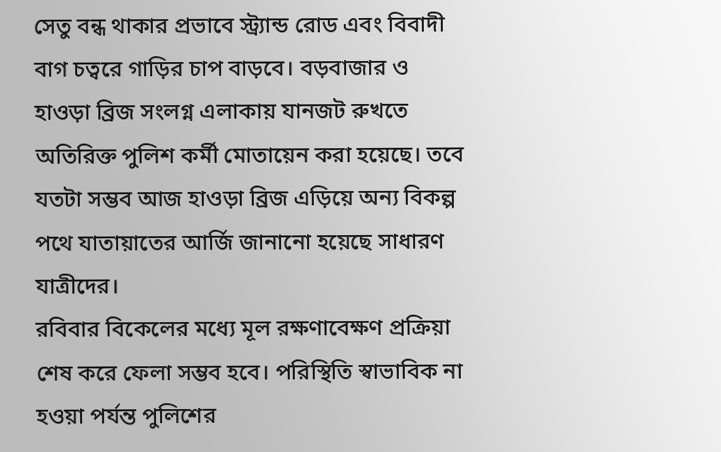সেতু বন্ধ থাকার প্রভাবে স্ট্র্যান্ড রোড এবং বিবাদী বাগ চত্বরে গাড়ির চাপ বাড়বে। বড়বাজার ও হাওড়া ব্রিজ সংলগ্ন এলাকায় যানজট রুখতে অতিরিক্ত পুলিশ কর্মী মোতায়েন করা হয়েছে। তবে যতটা সম্ভব আজ হাওড়া ব্রিজ এড়িয়ে অন্য বিকল্প পথে যাতায়াতের আর্জি জানানো হয়েছে সাধারণ যাত্রীদের।
রবিবার বিকেলের মধ্যে মূল রক্ষণাবেক্ষণ প্রক্রিয়া শেষ করে ফেলা সম্ভব হবে। পরিস্থিতি স্বাভাবিক না হওয়া পর্যন্ত পুলিশের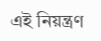এই নিয়ন্ত্রণ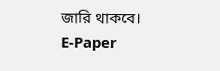জারি থাকবে।
E-Paper